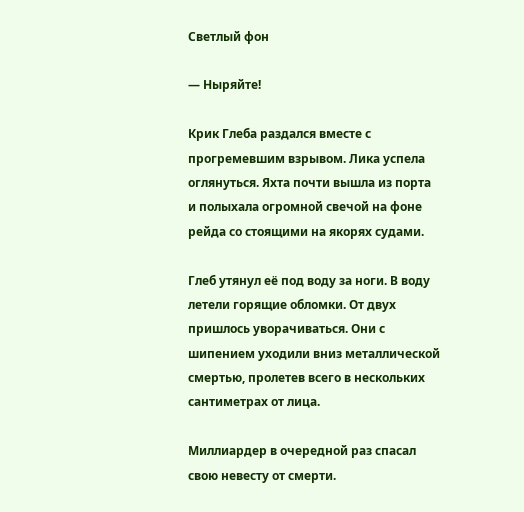Светлый фон

— Ныряйте!

Крик Глеба раздался вместе с прогремевшим взрывом. Лика успела оглянуться. Яхта почти вышла из порта и полыхала огромной свечой на фоне рейда со стоящими на якорях судами.

Глеб утянул её под воду за ноги. В воду летели горящие обломки. От двух пришлось уворачиваться. Они с шипением уходили вниз металлической смертью, пролетев всего в нескольких сантиметрах от лица.

Миллиардер в очередной раз спасал свою невесту от смерти.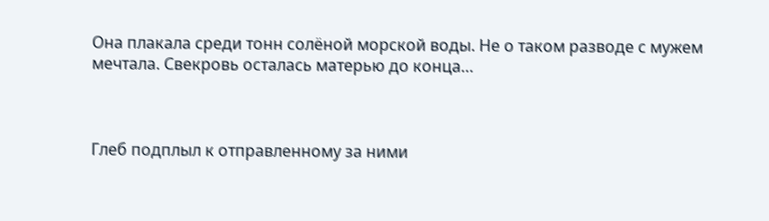Она плакала среди тонн солёной морской воды. Не о таком разводе с мужем мечтала. Свекровь осталась матерью до конца…



Глеб подплыл к отправленному за ними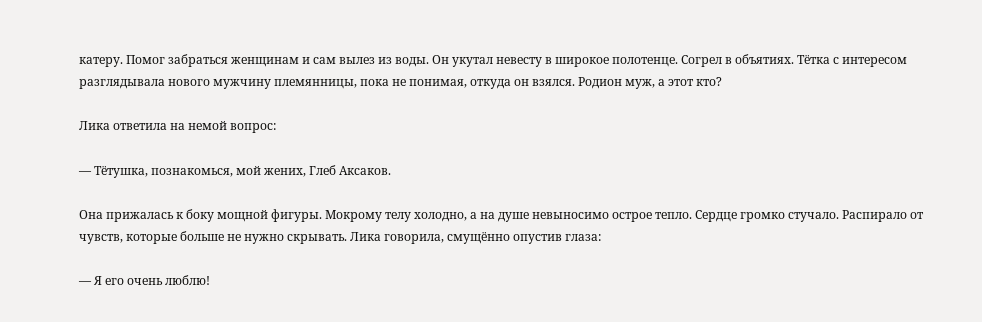катеру. Помог забраться женщинам и сам вылез из воды. Он укутал невесту в широкое полотенце. Согрел в объятиях. Тётка с интересом разглядывала нового мужчину племянницы, пока не понимая, откуда он взялся. Родион муж, а этот кто?

Лика ответила на немой вопрос:

— Тётушка, познакомься, мой жених, Глеб Аксаков.

Она прижалась к боку мощной фигуры. Мокрому телу холодно, а на душе невыносимо острое тепло. Сердце громко стучало. Распирало от чувств, которые больше не нужно скрывать. Лика говорила, смущённо опустив глаза:

— Я его очень люблю!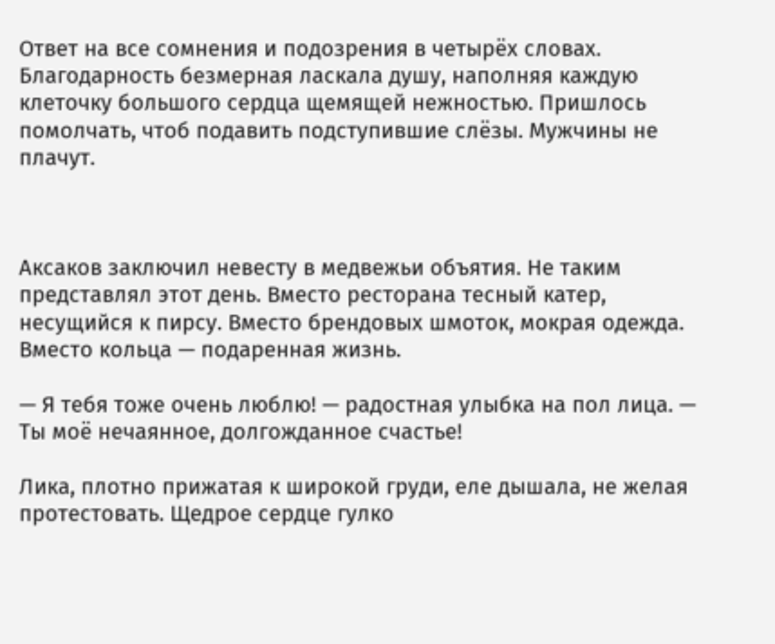Ответ на все сомнения и подозрения в четырёх словах. Благодарность безмерная ласкала душу, наполняя каждую клеточку большого сердца щемящей нежностью. Пришлось помолчать, чтоб подавить подступившие слёзы. Мужчины не плачут.



Аксаков заключил невесту в медвежьи объятия. Не таким представлял этот день. Вместо ресторана тесный катер, несущийся к пирсу. Вместо брендовых шмоток, мокрая одежда. Вместо кольца — подаренная жизнь.

— Я тебя тоже очень люблю! — радостная улыбка на пол лица. — Ты моё нечаянное, долгожданное счастье!

Лика, плотно прижатая к широкой груди, еле дышала, не желая протестовать. Щедрое сердце гулко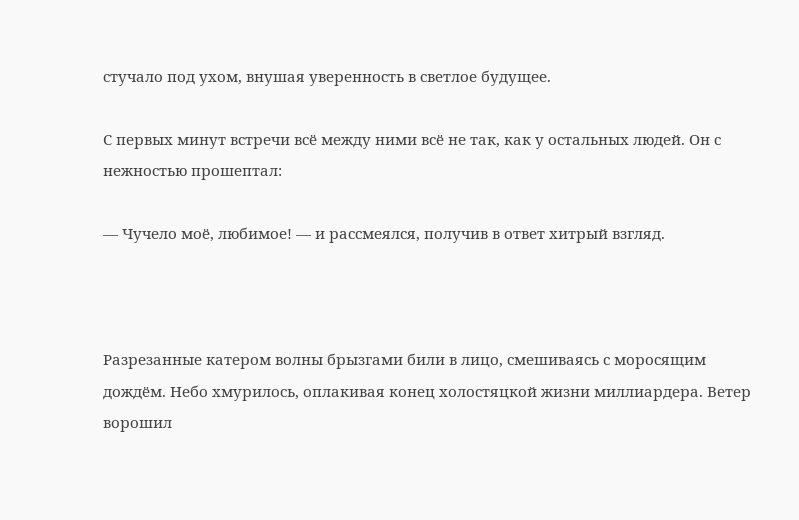стучало под ухом, внушая уверенность в светлое будущее.

С первых минут встречи всё между ними всё не так, как у остальных людей. Он с нежностью прошептал:

— Чучело моё, любимое! — и рассмеялся, получив в ответ хитрый взгляд.



Разрезанные катером волны брызгами били в лицо, смешиваясь с моросящим дождём. Небо хмурилось, оплакивая конец холостяцкой жизни миллиардера. Ветер ворошил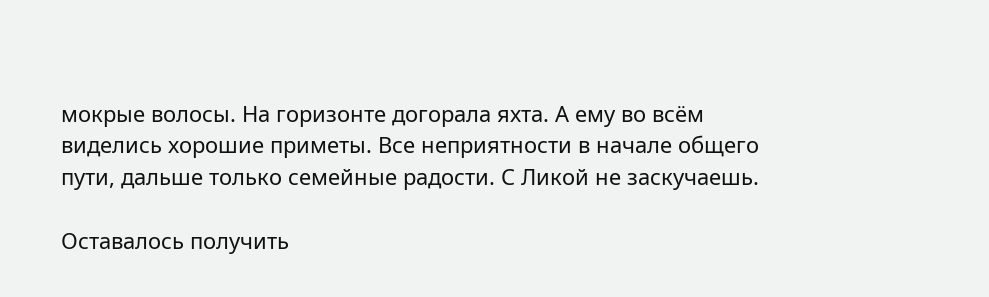мокрые волосы. На горизонте догорала яхта. А ему во всём виделись хорошие приметы. Все неприятности в начале общего пути, дальше только семейные радости. С Ликой не заскучаешь.

Оставалось получить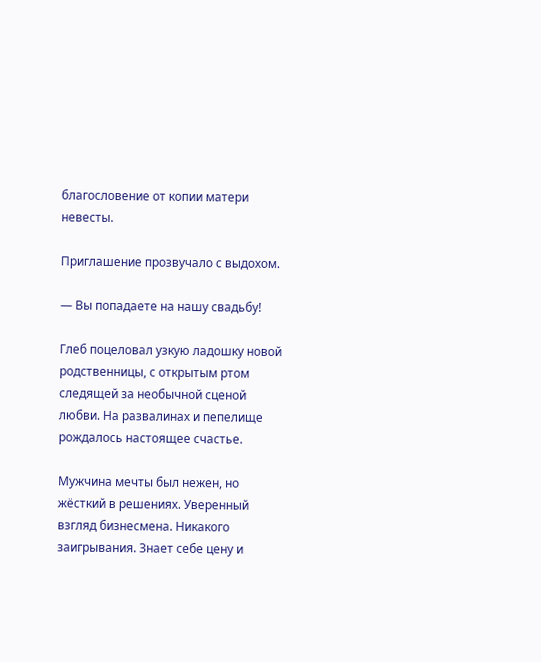благословение от копии матери невесты.

Приглашение прозвучало с выдохом.

— Вы попадаете на нашу свадьбу!

Глеб поцеловал узкую ладошку новой родственницы, с открытым ртом следящей за необычной сценой любви. На развалинах и пепелище рождалось настоящее счастье.

Мужчина мечты был нежен, но жёсткий в решениях. Уверенный взгляд бизнесмена. Никакого заигрывания. Знает себе цену и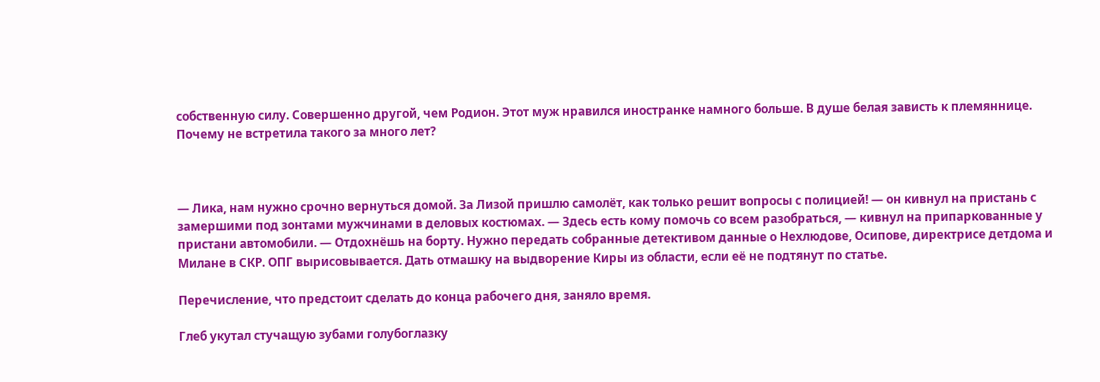собственную силу. Совершенно другой, чем Родион. Этот муж нравился иностранке намного больше. В душе белая зависть к племяннице. Почему не встретила такого за много лет?



— Лика, нам нужно срочно вернуться домой. За Лизой пришлю самолёт, как только решит вопросы с полицией! — он кивнул на пристань с замершими под зонтами мужчинами в деловых костюмах. — Здесь есть кому помочь со всем разобраться, — кивнул на припаркованные у пристани автомобили. — Отдохнёшь на борту. Нужно передать собранные детективом данные о Нехлюдове, Осипове, директрисе детдома и Милане в СКР. ОПГ вырисовывается. Дать отмашку на выдворение Киры из области, если её не подтянут по статье.

Перечисление, что предстоит сделать до конца рабочего дня, заняло время.

Глеб укутал стучащую зубами голубоглазку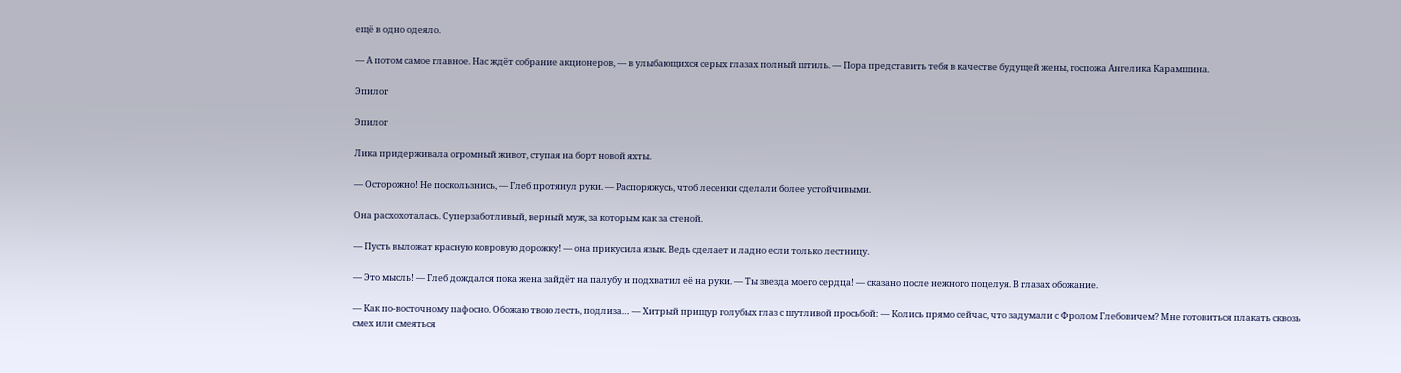ещё в одно одеяло.

— А потом самое главное. Нас ждёт собрание акционеров, — в улыбающихся серых глазах полный штиль. — Пора представить тебя в качестве будущей жены, госпожа Ангелика Карамшина.

Эпилог

Эпилог

Лика придерживала огромный живот, ступая на борт новой яхты.

— Осторожно! Не поскользнись, — Глеб протянул руки. — Распоряжусь, чтоб лесенки сделали более устойчивыми.

Она расхохоталась. Суперзаботливый, верный муж, за которым как за стеной.

— Пусть выложат красную ковровую дорожку! — она прикусила язык. Ведь сделает и ладно если только лестницу.

— Это мысль! — Глеб дождался пока жена зайдёт на палубу и подхватил её на руки. — Ты звезда моего сердца! — сказано после нежного поцелуя. В глазах обожание.

— Как по-восточному пафосно. Обожаю твою лесть, подлиза… — Хитрый прищур голубых глаз с шутливой просьбой: — Колись прямо сейчас, что задумали с Фролом Глебовичем? Мне готовиться плакать сквозь смех или смеяться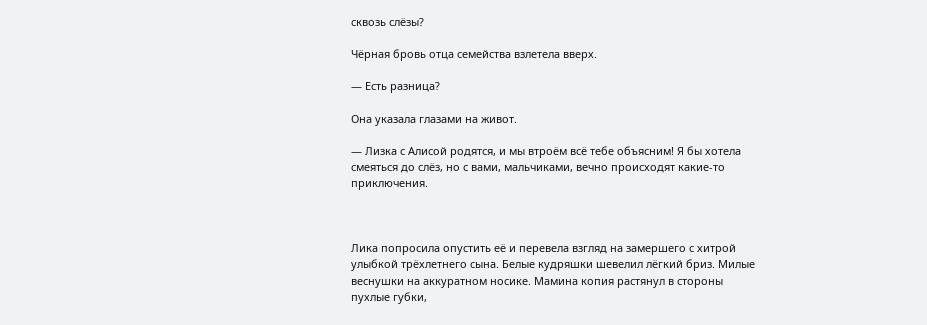сквозь слёзы?

Чёрная бровь отца семейства взлетела вверх.

— Есть разница?

Она указала глазами на живот.

— Лизка с Алисой родятся, и мы втроём всё тебе объясним! Я бы хотела смеяться до слёз, но с вами, мальчиками, вечно происходят какие-то приключения.



Лика попросила опустить её и перевела взгляд на замершего с хитрой улыбкой трёхлетнего сына. Белые кудряшки шевелил лёгкий бриз. Милые веснушки на аккуратном носике. Мамина копия растянул в стороны пухлые губки,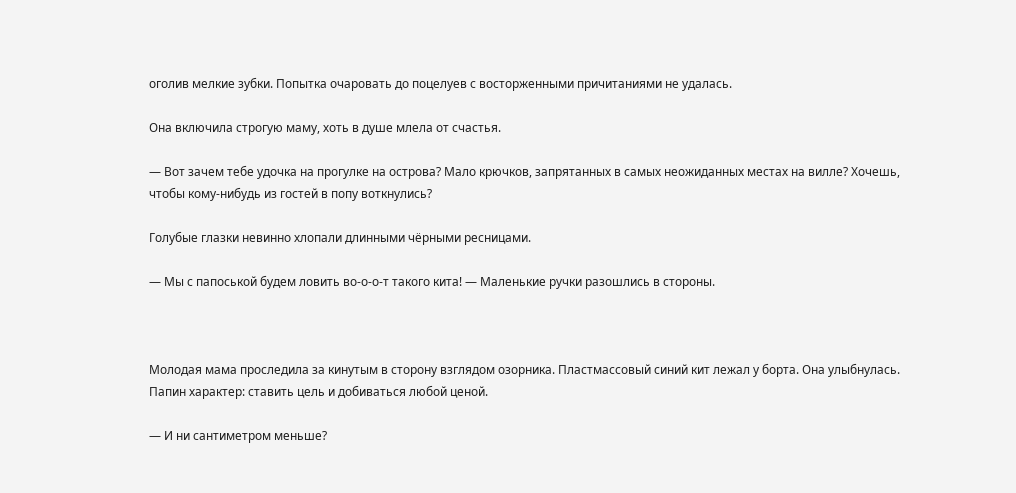оголив мелкие зубки. Попытка очаровать до поцелуев с восторженными причитаниями не удалась.

Она включила строгую маму, хоть в душе млела от счастья.

— Вот зачем тебе удочка на прогулке на острова? Мало крючков, запрятанных в самых неожиданных местах на вилле? Хочешь, чтобы кому-нибудь из гостей в попу воткнулись?

Голубые глазки невинно хлопали длинными чёрными ресницами.

— Мы с папоськой будем ловить во-о-о-т такого кита! — Маленькие ручки разошлись в стороны.



Молодая мама проследила за кинутым в сторону взглядом озорника. Пластмассовый синий кит лежал у борта. Она улыбнулась. Папин характер: ставить цель и добиваться любой ценой.

— И ни сантиметром меньше?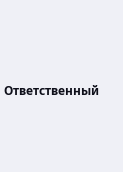Ответственный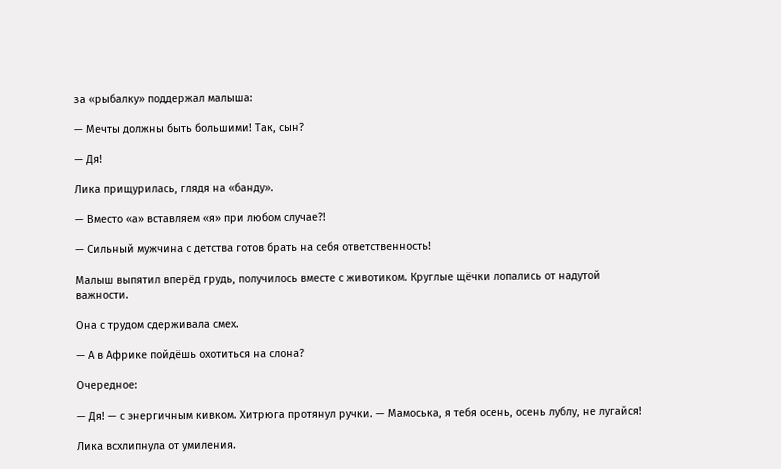за «рыбалку» поддержал малыша:

— Мечты должны быть большими! Так, сын?

— Дя!

Лика прищурилась, глядя на «банду».

— Вместо «а» вставляем «я» при любом случае?!

— Сильный мужчина с детства готов брать на себя ответственность!

Малыш выпятил вперёд грудь, получилось вместе с животиком. Круглые щёчки лопались от надутой важности.

Она с трудом сдерживала смех.

— А в Африке пойдёшь охотиться на слона?

Очередное:

— Дя! — с энергичным кивком. Хитрюга протянул ручки. — Мамоська, я тебя осень, осень лублу, не лугайся!

Лика всхлипнула от умиления.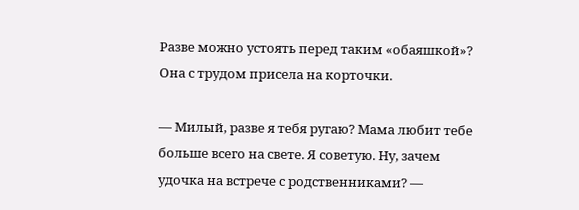Разве можно устоять перед таким «обаяшкой»? Она с трудом присела на корточки.

— Милый, разве я тебя ругаю? Мама любит тебе больше всего на свете. Я советую. Ну, зачем удочка на встрече с родственниками? —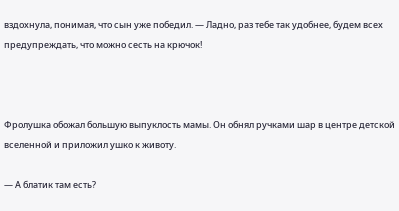вздохнула, понимая, что сын уже победил. — Ладно, раз тебе так удобнее, будем всех предупреждать, что можно сесть на крючок!



Фролушка обожал большую выпуклость мамы. Он обнял ручками шар в центре детской вселенной и приложил ушко к животу.

— А блатик там есть?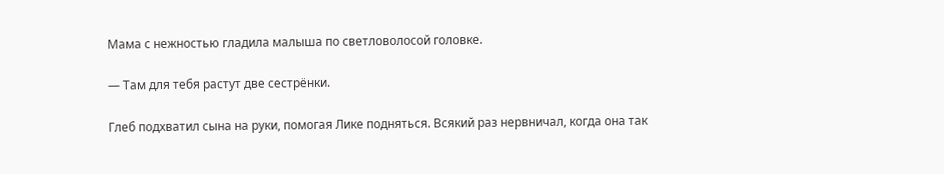Мама с нежностью гладила малыша по светловолосой головке.

— Там для тебя растут две сестрёнки.

Глеб подхватил сына на руки, помогая Лике подняться. Всякий раз нервничал, когда она так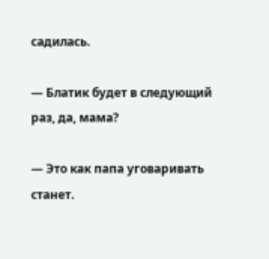садилась.

— Блатик будет в следующий раз, да, мама?

— Это как папа уговаривать станет.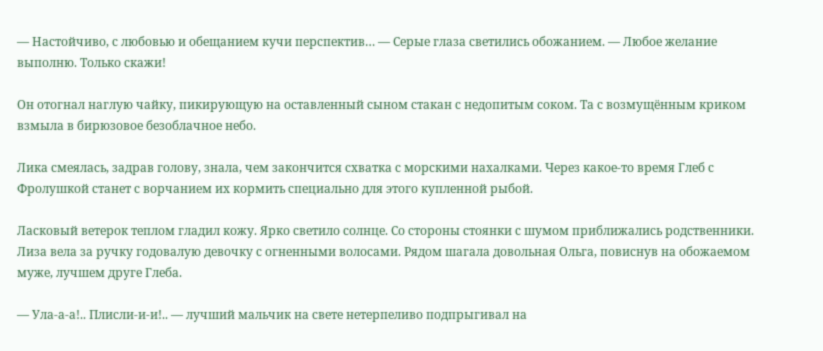— Настойчиво, с любовью и обещанием кучи перспектив… — Серые глаза светились обожанием. — Любое желание выполню. Только скажи!

Он отогнал наглую чайку, пикирующую на оставленный сыном стакан с недопитым соком. Та с возмущённым криком взмыла в бирюзовое безоблачное небо.

Лика смеялась, задрав голову, знала, чем закончится схватка с морскими нахалками. Через какое-то время Глеб с Фролушкой станет с ворчанием их кормить специально для этого купленной рыбой.

Ласковый ветерок теплом гладил кожу. Ярко светило солнце. Со стороны стоянки с шумом приближались родственники. Лиза вела за ручку годовалую девочку с огненными волосами. Рядом шагала довольная Ольга, повиснув на обожаемом муже, лучшем друге Глеба.

— Ула-а-а!.. Плисли-и-и!.. — лучший мальчик на свете нетерпеливо подпрыгивал на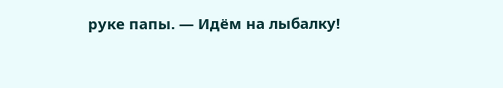руке папы. — Идём на лыбалку!